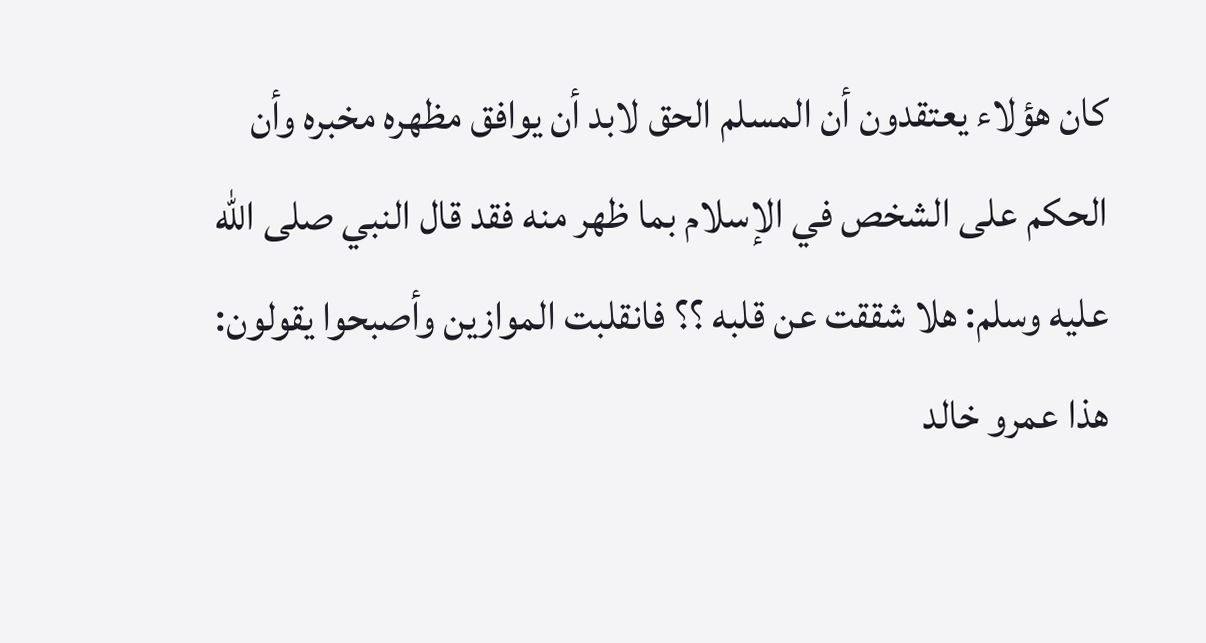كان هؤلاء يعتقدون أن المسلم الحق لابد أن يوافق مظهره مخبره وأن الحكم على الشخص في الإسلام بما ظهر منه فقد قال النبي صلى الله عليه وسلم: هلا شققت عن قلبه ؟؟ فانقلبت الموازين وأصبحوا يقولون: هذا عمرو خالد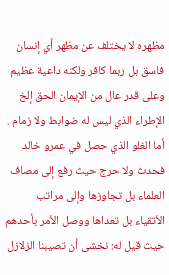مظهره لا يختلف عن مظهر أي إنسان فاسق بل ربما كافر ولكنه داعية عظيم وعلى قدر عال من الإيمان الحق إلخ الإطراء الذي ليس له ضوابط ولا زمام .
أما الغلو الذي حصل في عمرو خالد فحدث ولا حرج حيث رفع إلى مصاف العلماء بل تجاوزها وإلى مراتب الأتقياء بل تعداها ووصل الأمر بأحدهم حيث قيل له: نخشى أن تصيبنا الزلازل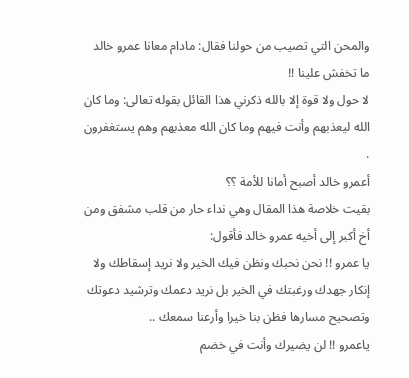والمحن التي تصيب من حولنا فقال: مادام معانا عمرو خالد ما تخفش علينا !!
لا حول ولا قوة إلا بالله ذكرني هذا القائل بقوله تعالى: وما كان الله ليعذبهم وأنت فيهم وما كان الله معذبهم وهم يستغفرون .
أعمرو خالد أصبح أمانا للأمة ؟؟
بقيت خلاصة هذا المقال وهي نداء حار من قلب مشفق ومن أخ أكبر إلى أخيه عمرو خالد فأقول:
يا عمرو !! نحن نحبك ونظن فيك الخير ولا نريد إسقاطك ولا إنكار جهدك ورغبتك في الخير بل نريد دعمك وترشيد دعوتك وتصحيح مسارها فظن بنا خيرا وأرعنا سمعك ..
ياعمرو !! لن يضيرك وأنت في خضم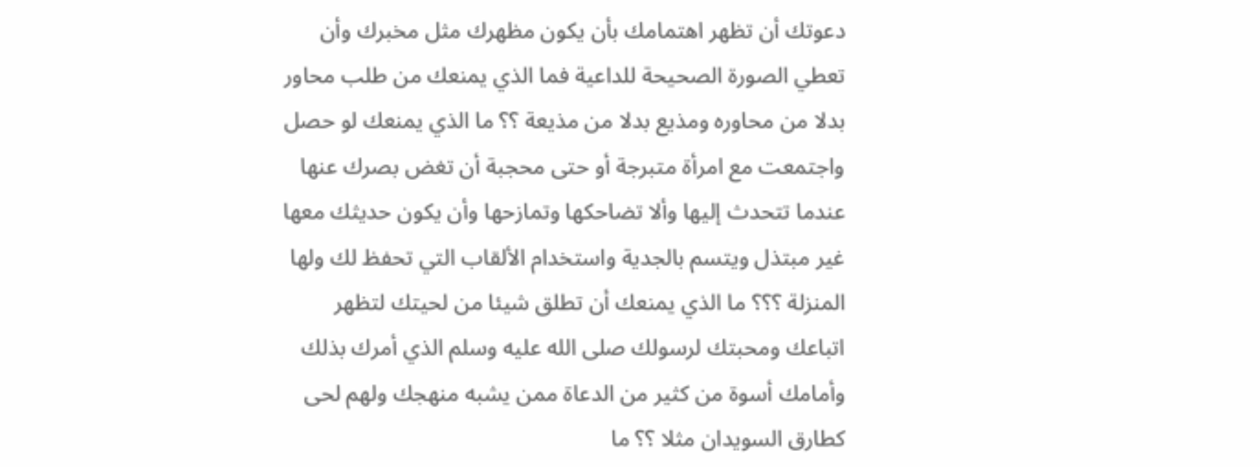دعوتك أن تظهر اهتمامك بأن يكون مظهرك مثل مخبرك وأن تعطي الصورة الصحيحة للداعية فما الذي يمنعك من طلب محاور بدلا من محاوره ومذيع بدلا من مذيعة ؟؟ ما الذي يمنعك لو حصل واجتمعت مع امرأة متبرجة أو حتى محجبة أن تغض بصرك عنها عندما تتحدث إليها وألا تضاحكها وتمازحها وأن يكون حديثك معها غير مبتذل ويتسم بالجدية واستخدام الألقاب التي تحفظ لك ولها المنزلة ؟؟؟ ما الذي يمنعك أن تطلق شيئا من لحيتك لتظهر اتباعك ومحبتك لرسولك صلى الله عليه وسلم الذي أمرك بذلك وأمامك أسوة من كثير من الدعاة ممن يشبه منهجك ولهم لحى كطارق السويدان مثلا ؟؟ ما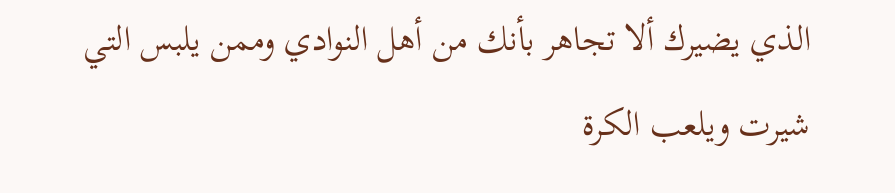الذي يضيرك ألا تجاهر بأنك من أهل النوادي وممن يلبس التي شيرت ويلعب الكرة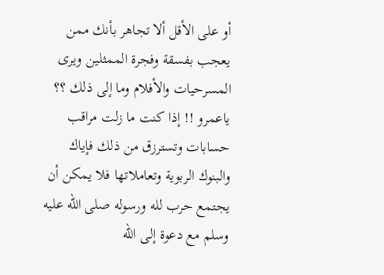أو على الأقل ألا تجاهر بأنك ممن يعجب بفسقة وفجرة الممثلين ويرى المسرحيات والأفلام وما إلى ذلك ؟؟
ياعمرو !! إذا كنت ما زلت مراقب حسابات وتسترزق من ذلك فإياك والبنوك الربوية وتعاملاتها فلا يمكن أن يجتمع حرب لله ورسوله صلى الله عليه وسلم مع دعوة إلى الله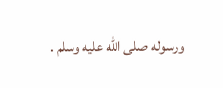ورسوله صلى الله عليه وسلم .